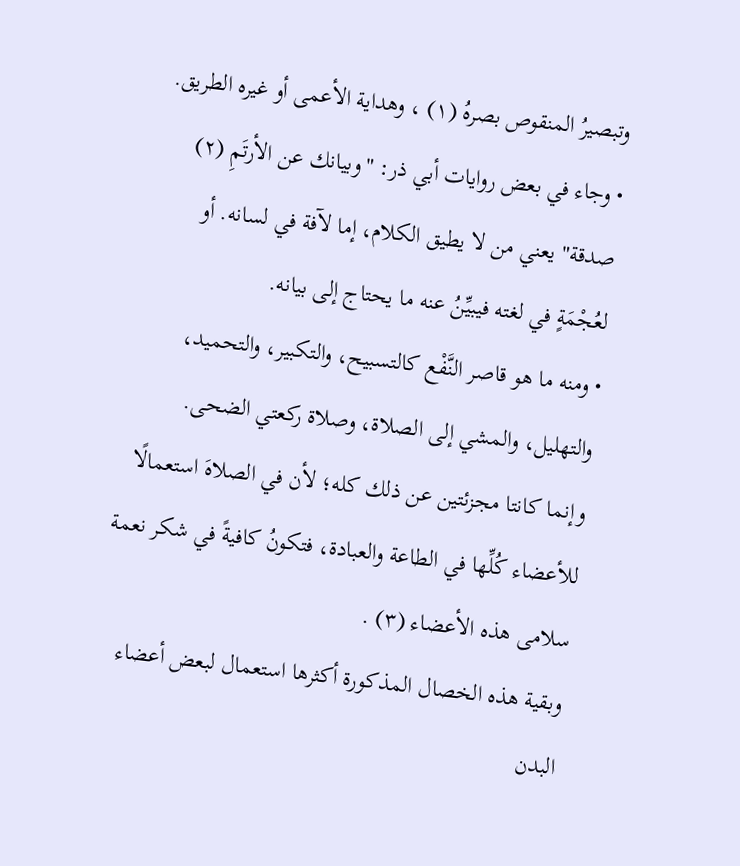وتبصيرُ المنقوص بصرهُ (١) ، وهداية الأعمى أو غيره الطريق.
• وجاء في بعض روايات أبي ذر: "وبيانك عن الأرتَمِ (٢) صدقة" يعني من لا يطيق الكلام، إما لآفة في لسانه. أو لعُجْمَةٍ في لغته فيبيِّنُ عنه ما يحتاج إلى بيانه.
• ومنه ما هو قاصر النَّفْع كالتسبيح، والتكبير، والتحميد، والتهليل، والمشي إلى الصلاة، وصلاة ركعتي الضحى.
وإنما كانتا مجزئتين عن ذلك كله؛ لأن في الصلاهَ استعمالًا للأعضاء كُلِّها في الطاعة والعبادة، فتكونُ كافيةً في شكر نعمة سلامى هذه الأعضاء (٣) .
وبقية هذه الخصال المذكورة أكثرها استعمال لبعض أعضاء البدن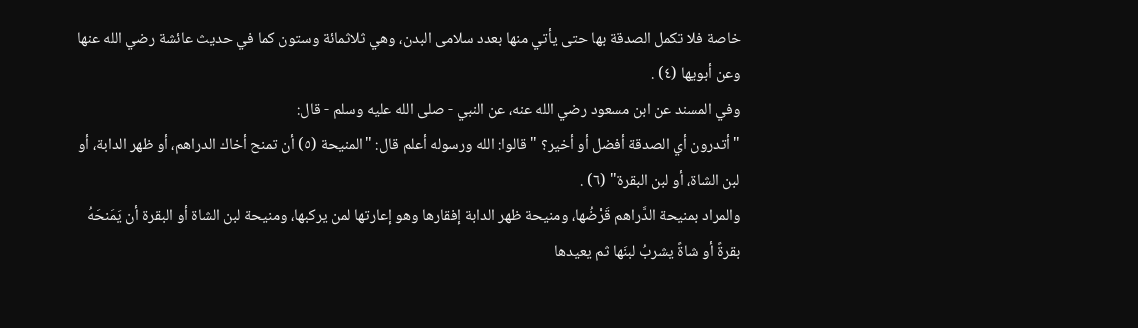خاصة فلا تكمل الصدقة بها حتى يأتي منها بعدد سلامى البدن، وهي ثلاثمائة وستون كما في حديث عائشة رضي الله عنها وعن أبويها (٤) .
وفي المسند عن ابن مسعود رضي الله عنه، عن النبي - صلى الله عليه وسلم - قال:
"أتدرون أي الصدقة أفضل أو أخير؟ " قالوا: الله ورسوله أعلم قال: "المنيحة (٥) أن تمنح أخاك الدراهم، أو ظهر الدابة، أو لبن الشاة، أو لبن البقرة" (٦) .
والمراد بمنيحة الدَّراهم قَرْضُها، ومنيحة ظهر الدابة إفقارها وهو إعارتها لمن يركبها، ومنيحة لبن الشاة أو البقرة أن يَمَنحَهُ بقرةً أو شاةً يشربُ لبنَها ثم يعيدها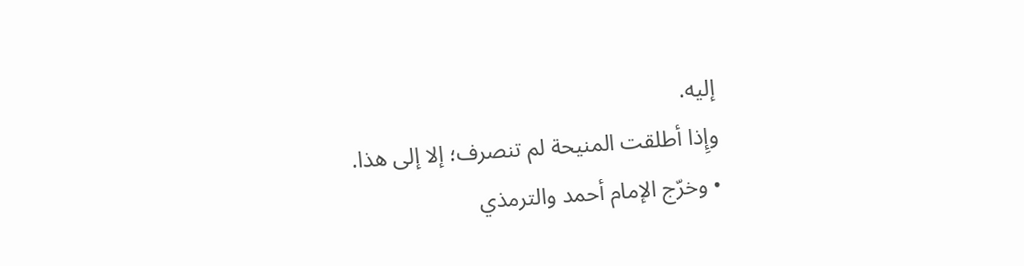إليه.
وإِذا أطلقت المنيحة لم تنصرف؛ إلا إلى هذا.
• وخرّج الإمام أحمد والترمذي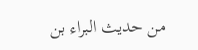من حديث البراء بن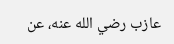عازب رضي الله عنه، عن